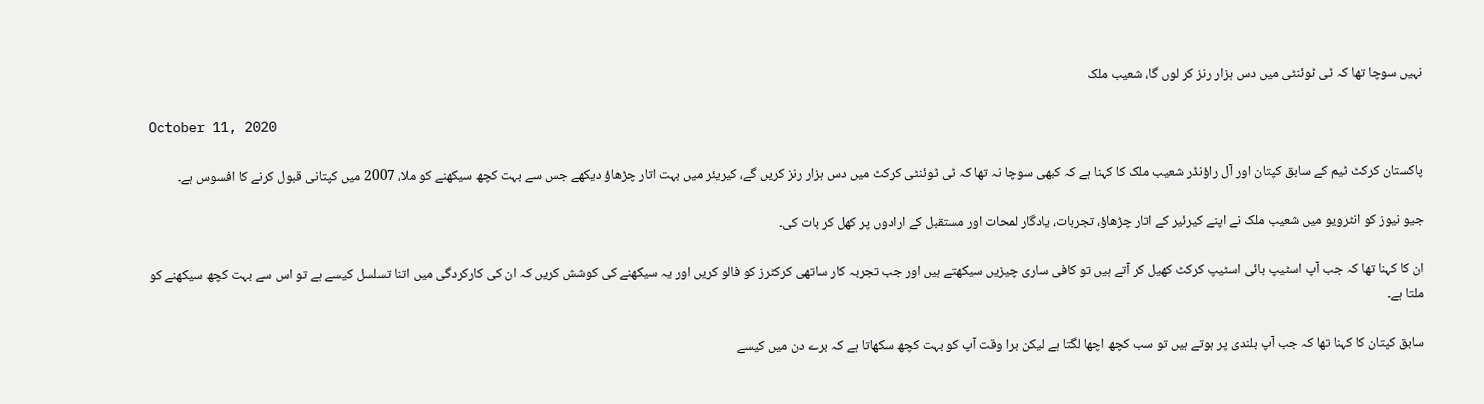نہیں سوچا تھا کہ ٹی ٹوئنٹی میں دس ہزار رنز کر لوں گا، شعیب ملک

October 11, 2020

پاکستان کرکٹ ٹیم کے سابق کپتان اور آل راؤنڈر شعیب ملک کا کہنا ہے کہ کبھی سوچا نہ تھا کہ ٹی ٹوئنٹی کرکٹ میں دس ہزار رنز کریں گے، کیریئر میں بہت اتار چڑھاؤ دیکھے جس سے بہت کچھ سیکھنے کو ملا، 2007 میں کپتانی قبول کرنے کا افسوس ہے۔

جیو نیوز کو انٹرویو میں شعیب ملک نے اپنے کیرئیر کے اتار چڑھاؤ، تجربات، یادگار لمحات اور مستقبل کے ارادوں پر کھل کر بات کی۔

ان کا کہنا تھا کہ جب آپ اسٹیپ بائی اسٹیپ کرکٹ کھیل کر آتے ہیں تو کافی ساری چیزیں سیکھتے ہیں اور جب تجربہ کار ساتھی کرکٹرز کو فالو کریں اور یہ سیکھنے کی کوشش کریں کہ ان کی کارکردگی میں اتنا تسلسل کیسے ہے تو اس سے بہت کچھ سیکھنے کو ملتا ہے۔

سابق کپتان کا کہنا تھا کہ جب آپ بلندی پر ہوتے ہیں تو سب کچھ اچھا لگتا ہے لیکن برا وقت آپ کو بہت کچھ سکھاتا ہے کہ برے دن میں کیسے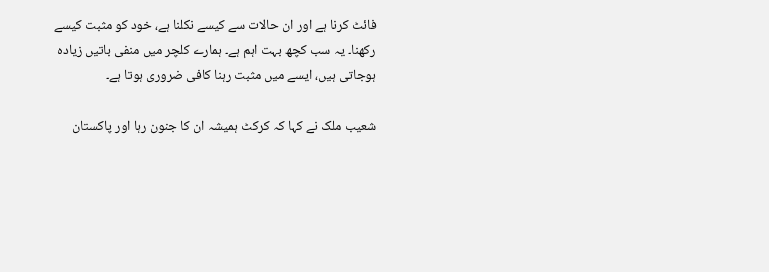فائٹ کرنا ہے اور ان حالات سے کیسے نکلنا ہے، خود کو مثبت کیسے رکھنا۔ یہ سب کچھ بہت اہم ہے۔ ہمارے کلچر میں منفی باتیں زیادہ ہوجاتی ہیں، ایسے میں مثبت رہنا کافی ضروری ہوتا ہے۔

شعیب ملک نے کہا کہ کرکٹ ہمیشہ ان کا جنون رہا اور پاکستان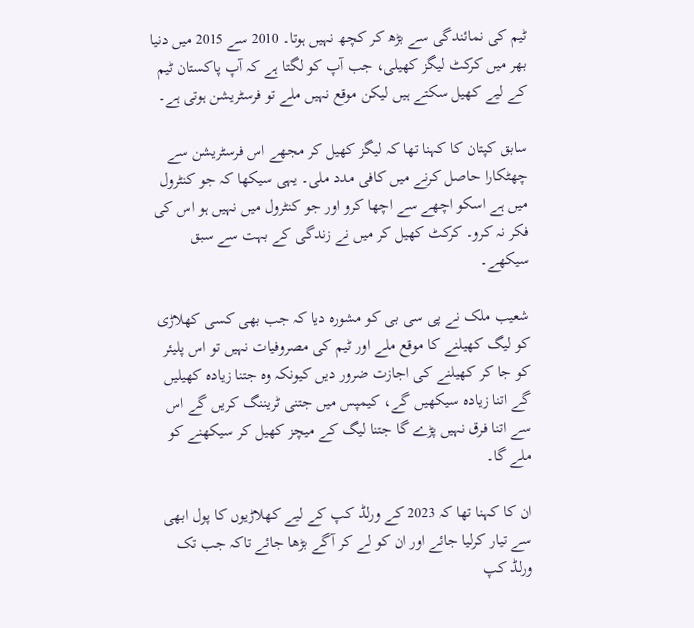ٹیم کی نمائندگی سے بڑھ کر کچھ نہیں ہوتا۔ 2010 سے 2015 میں دنیا بھر میں کرکٹ لیگز کھیلی، جب آپ کو لگتا ہے کہ آپ پاکستان ٹیم کے لیے کھیل سکتے ہیں لیکن موقع نہیں ملے تو فرسٹریشن ہوتی ہے۔

سابق کپتان کا کہنا تھا کہ لیگز کھیل کر مجھے اس فرسٹریشن سے چھٹکارا حاصل کرنے میں کافی مدد ملی۔ یہی سیکھا کہ جو کنٹرول میں ہے اسکو اچھے سے اچھا کرو اور جو کنٹرول میں نہیں ہو اس کی فکر نہ کرو۔ کرکٹ کھیل کر میں نے زندگی کے بہت سے سبق سیکھے۔

شعیب ملک نے پی سی بی کو مشورہ دیا کہ جب بھی کسی کھلاڑی کو لیگ کھیلنے کا موقع ملے اور ٹیم کی مصروفیات نہیں تو اس پلیئر کو جا کر کھیلنے کی اجازت ضرور دیں کیونکہ وہ جتنا زیادہ کھیلیں گے اتنا زیادہ سیکھیں گے، کیمپس میں جتنی ٹریننگ کریں گے اس سے اتنا فرق نہیں پڑے گا جتنا لیگ کے میچز کھیل کر سیکھنے کو ملے گا۔

ان کا کہنا تھا کہ 2023 کے ورلڈ کپ کے لیے کھلاڑیوں کا پول ابھی سے تیار کرلیا جائے اور ان کو لے کر آگے بڑھا جائے تاکہ جب تک ورلڈ کپ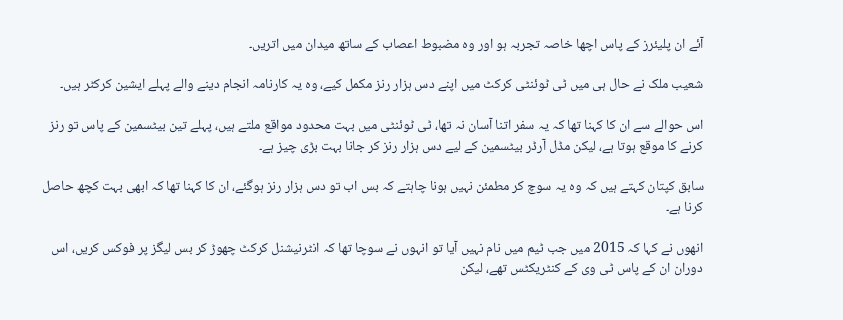آئے ان پلیئرز کے پاس اچھا خاصہ تجربہ ہو اور وہ مضبوط اعصاب کے ساتھ میدان میں اتریں۔

شعیب ملک نے حال ہی میں ٹی ٹوئنٹی کرکٹ میں اپنے دس ہزار رنز مکمل کیے، وہ یہ کارنامہ انجام دینے والے پہلے ایشین کرکٹر ہیں۔

اس حوالے سے ان کا کہنا تھا کہ یہ سفر اتنا آسان نہ تھا، ٹی ٹوئنٹی میں بہت محدود مواقع ملتے ہیں، پہلے تین بیٹسمین کے پاس تو رنز کرنے کا موقع ہوتا ہے، لیکن مڈل آرڈر بیٹسمین کے لیے دس ہزار رنز کر جانا بہت بڑی چیز ہے۔

سابق کپتان کہتے ہیں کہ وہ یہ سوچ کر مطمئن نہیں ہونا چاہتے کہ بس اب تو دس ہزار رنز ہوگئے، ان کا کہنا تھا کہ ابھی بہت کچھ حاصل کرنا ہے۔

انھوں نے کہا کہ 2015 میں جب ٹیم میں نام نہیں آیا تو انہوں نے سوچا تھا کہ انٹرنیشنل کرکٹ چھوڑ کر بس لیگز پر فوکس کریں، اس دوران ان کے پاس ٹی وی کے کنٹریکٹس تھے، لیکن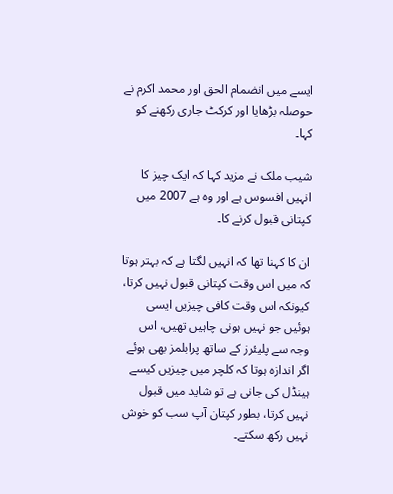ایسے میں انضمام الحق اور محمد اکرم نے حوصلہ بڑھایا اور کرکٹ جاری رکھنے کو کہا۔

شیب ملک نے مزید کہا کہ ایک چیز کا انہیں افسوس ہے اور وہ ہے 2007 میں کپتانی قبول کرنے کا۔

ان کا کہنا تھا کہ انہیں لگتا ہے کہ بہتر ہوتا کہ میں اس وقت کپتانی قبول نہیں کرتا، کیونکہ اس وقت کافی چیزیں ایسی ہوئیں جو نہیں ہونی چاہیں تھیں، اس وجہ سے پلیئرز کے ساتھ پرابلمز بھی ہوئے اگر اندازہ ہوتا کہ کلچر میں چیزیں کیسے ہینڈل کی جانی ہے تو شاید میں قبول نہیں کرتا، بطور کپتان آپ سب کو خوش نہیں رکھ سکتے۔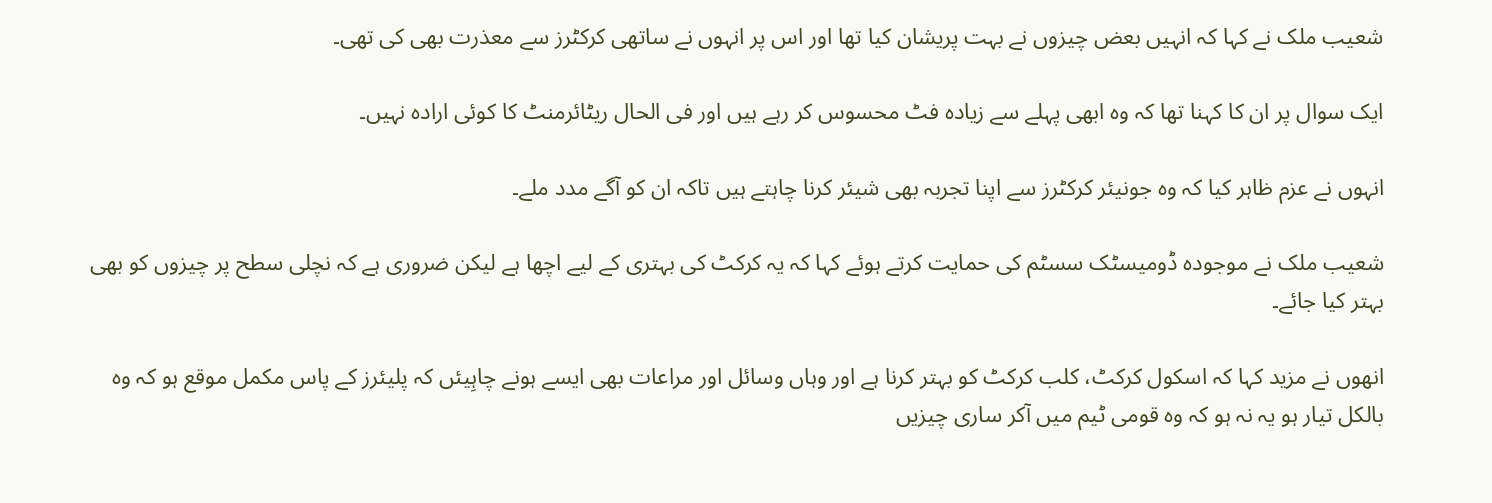شعیب ملک نے کہا کہ انہیں بعض چیزوں نے بہت پریشان کیا تھا اور اس پر انہوں نے ساتھی کرکٹرز سے معذرت بھی کی تھی۔

ایک سوال پر ان کا کہنا تھا کہ وہ ابھی پہلے سے زیادہ فٹ محسوس کر رہے ہیں اور فی الحال ریٹائرمنٹ کا کوئی ارادہ نہیں۔

انہوں نے عزم ظاہر کیا کہ وہ جونیئر کرکٹرز سے اپنا تجربہ بھی شیئر کرنا چاہتے ہیں تاکہ ان کو آگے مدد ملے۔

شعیب ملک نے موجودہ ڈومیسٹک سسٹم کی حمایت کرتے ہوئے کہا کہ یہ کرکٹ کی بہتری کے لیے اچھا ہے لیکن ضروری ہے کہ نچلی سطح پر چیزوں کو بھی بہتر کیا جائے۔

انھوں نے مزید کہا کہ اسکول کرکٹ، کلب کرکٹ کو بہتر کرنا ہے اور وہاں وسائل اور مراعات بھی ایسے ہونے چاہِیئں کہ پلیئرز کے پاس مکمل موقع ہو کہ وہ بالکل تیار ہو یہ نہ ہو کہ وہ قومی ٹیم میں آکر ساری چیزیں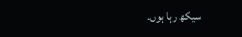سیکھ رہا ہوں۔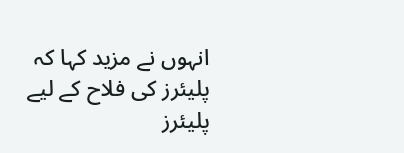انہوں نے مزید کہا کہ پلیئرز کی فلاح کے لیے پلیئرز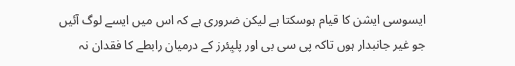ایسوسی ایشن کا قیام ہوسکتا ہے لیکن ضروری ہے کہ اس میں ایسے لوگ آئیں جو غیر جانبدار ہوں تاکہ پی سی بی اور پلیِئرز کے درمیان رابطے کا فقدان نہ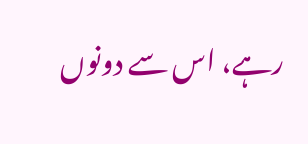رہے، اس سے دونوں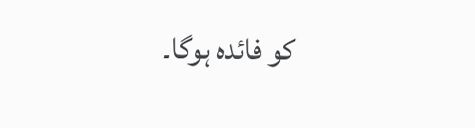کو فائدہ ہوگا۔